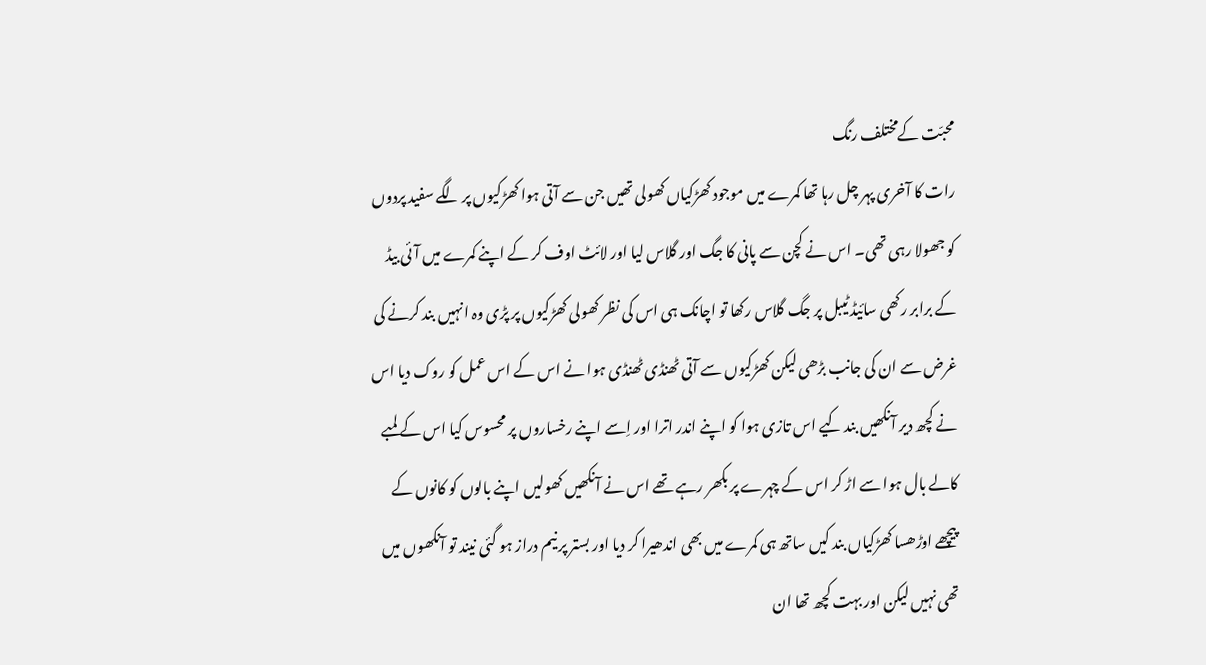محبّت کےمختلف رنگ
رات کا آخری پہر چل رہا تھا کمرے میں موجود کھڑکیاں کھولی تھیں جن سے آتی ہوا کھڑکیوں پر لگے سفید پردوں کو جھولا رہی تھی۔ اس نے کچن سے پانی کا جگ اور گلاس لیا اور لائٹ اوف کر کے اپنے کمرے میں آئی بیڈ کے برابر رکھی سائیڈ ٹیبل پر جگ گلاس رکھا تو اچانک ہی اس کی نظر کھولی کھڑکیوں پر پڑی وہ انہیں بند کرنے کی غرض سے ان کی جانب بڑھی لیکن کھڑکیوں سے آتی ٹھنڈی ٹھنڈی ہوا نے اس کے اس عمل کو روک دیا اس نے کچھ دیر آنکھیں بند کیے اس تازی ہوا کو اپنے اندر اترا اور اِسے اپنے رخساروں پر محسوس کیا اس کے لمبے کالے بال ہوا سے اڑ کر اس کے چہرے پر بکھر رہے تھے اس نے آنکھیں کھولیں اپنے بالوں کو کانوں کے پیچھے اوڑھسا کھڑکیاں بند کیں ساتھ ہی کمرے میں بھی اندھیرا کر دیا اور بستر پر نیم دراز ہو گئی نیند تو آنکھوں میں تھی نہیں لیکن اور بہت کچھ تھا ان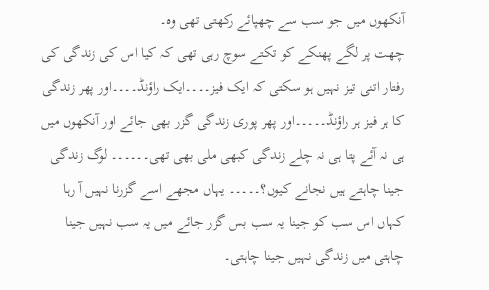آنکھوں میں جو سب سے چھپائے رکھتی تھی وہ۔
چھت پر لگے پھنکے کو تکتے سوچ رہی تھی کہ کیا اس کی زندگی کی رفتار اتنی تیز نہیں ہو سکتی کہ ایک فیز۔۔۔۔ایک راؤنڈ۔۔۔۔اور پھر زندگی کا ہر فیز ہر راؤنڈ۔۔۔۔۔اور پھر پوری زندگی گزر بھی جائے اور آنکھوں میں ہی نہ آئے پتا ہی نہ چلے زندگی کبھی ملی بھی تھی۔۔۔۔۔۔ لوگ زندگی جینا چاہتے ہیں نجانے کیوں؟۔۔۔۔۔ یہاں مجھے اسے گزرنا نہیں آ رہا کہاں اس سب کو جینا یہ سب بس گزر جائے میں یہ سب نہیں جینا چاہتی میں زندگی نہیں جینا چاہتی۔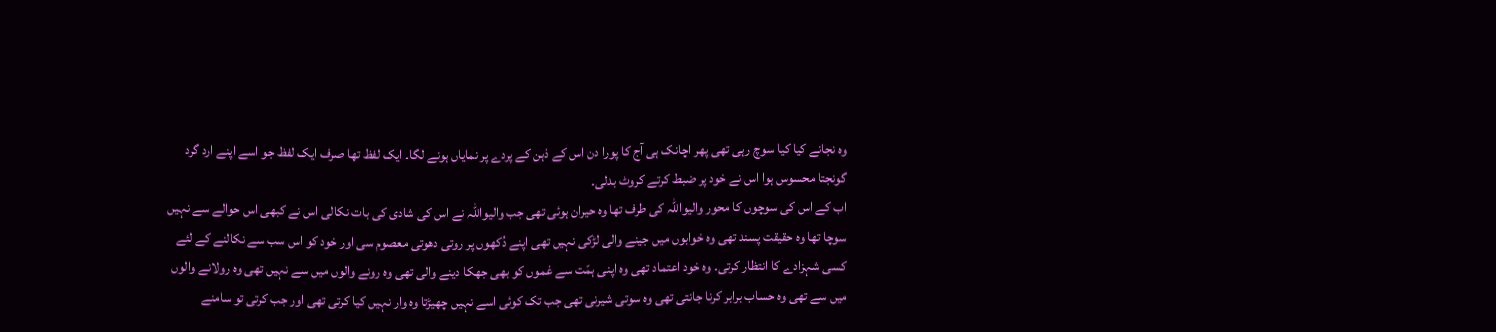وہ نجانے کیا کیا سوچ رہی تھی پھر اچانک ہی آج کا پورا دن اس کے ذہن کے پردے پر نمایاں ہونے لگا۔ ایک لفظ تھا صرف ایک لفظ جو اسے اپنے ارد گرد گونجتا محسوس ہوا اس نے خود پر ضبط کرتے کروٹ بدلی۔
اب کے اس کی سوچوں کا محور والیواللہ کی طرف تھا وہ حیران ہوئی تھی جب والیواللہ نے اس کی شادی کی بات نکالی اس نے کبھی اس حوالے سے نہیں سوچا تھا وہ حقیقت پسند تھی وہ خوابوں میں جینے والی لڑکی نہیں تھی اپنے دُکھوں پر روتی دھوتی معصوم سی اور خود کو اس سب سے نکالنے کے لئے کسی شہزادے کا انتظار کرتی۔ وہ خود اعتماد تھی وہ اپنی ہمّت سے غموں کو بھی جھکا دینے والی تھی وہ رونے والوں میں سے نہیں تھی وہ رولانے والوں میں سے تھی وہ حساب برابر کرنا جانتی تھی وہ سوتی شیرنی تھی جب تک کوئی اسے نہیں چھیڑتا وہ وار نہیں کیا کرتی تھی اور جب کرتی تو سامنے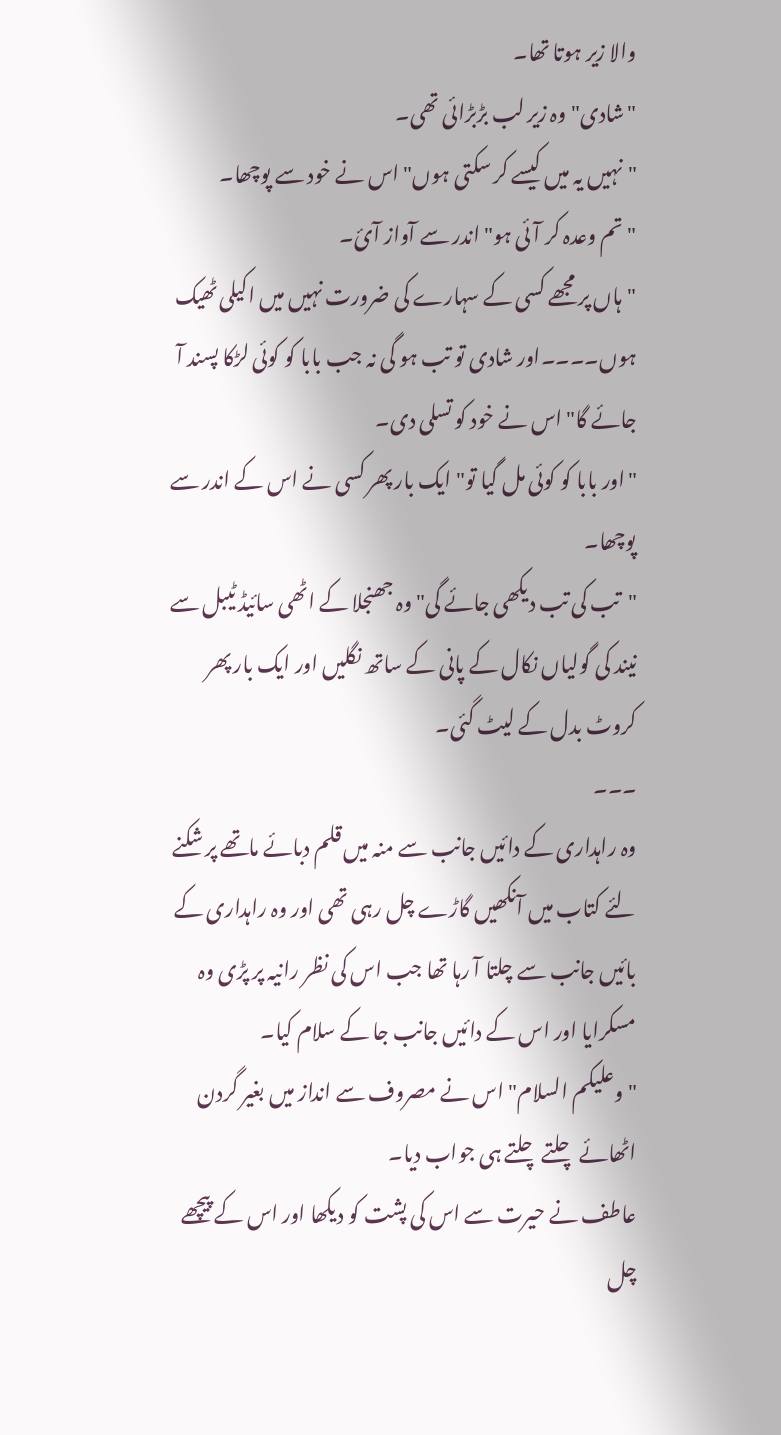والا زیر ہوتا تھا۔
"شادی" وہ زیر لب بڑبڑائی تھی۔
"نہیں یہ میں کیسے کر سکتی ہوں" اس نے خود سے پوچھا۔
"تم وعدہ کر آئی ہو" اندر سے آواز آئ۔
"ہاں پر مجھے کسی کے سہارے کی ضرورت نہیں میں اکیلی ٹھیک ہوں۔۔۔۔اور شادی تو تب ہو گی نہ جب بابا کو کوئی لڑکا پسند آ جائے گا" اس نے خود کو تسلی دی۔
"اور بابا کو کوئی مل گیا تو" ایک بار پھر کسی نے اس کے اندر سے پوچھا۔
"تب کی تب دیکھی جائے گی" وہ جھنجلا کے اٹھی سائیڈ ٹیبل سے نیند کی گولیاں نکال کے پانی کے ساتھ نگلیں اور ایک بار پھر کروٹ بدل کے لیٹ گئی۔
۔۔۔
وہ راہداری کے دائیں جانب سے منہ میں قلم دبائے ماتھے پر شکنے لئے کتاب میں آنکھیں گاڑے چل رہی تھی اور وہ راہداری کے بائیں جانب سے چلتا آ رہا تھا جب اس کی نظر رانیہ پر پڑی وہ مسکرایا اور اس کے دائیں جانب جا کے سلام کیا۔
"وعلیکم السلام" اس نے مصروف سے انداز میں بغیر گردن اٹھائے چلتے چلتے ہی جواب دیا۔
عاطف نے حیرت سے اس کی پشت کو دیکھا اور اس کے پیچھے چل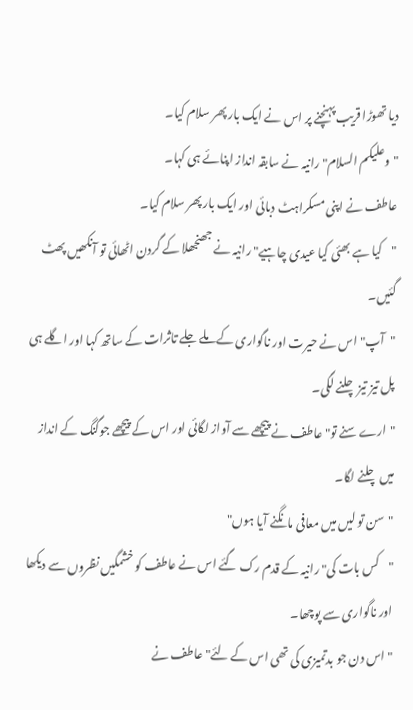دیا تھوڑا قریب پہنچنے پر اس نے ایک بار پھر سلام کیا۔
"وعلیکم السلام" رانیہ نے سابقہ انداز اپنائے ہی کہا۔
عاطف نے اپنی مسکراہٹ دبائی اور ایک بار پھر سلام کیا۔
"کیا ہے بھئی کیا عیدی چاہیے" رانیہ نے جھنجھلا کے گردن اٹھائی تو آنکھیں پھٹ گئیں۔
"آپ" اس نے حیرت اور ناگواری کے ملے جلے تاثرات کے ساتھ کہا اور اگلے ہی پل تیز تیز چلنے لگی۔
"ارے سنے تو" عاطف نے پیچھے سے آواز لگائی اور اس کے پیچھے جوگنگ کے انداز میں چلنے لگا۔
"سن تو لیں میں معافی مانگنے آیا ہوں"
"کس بات کی" رانیہ کے قدم رک گئے اس نے عاطف کو خشمگیں نظروں سے دیکھا اور ناگواری سے پوچھا۔
"اس دن جو بدتمیزی کی تھی اس کے لئے" عاطف نے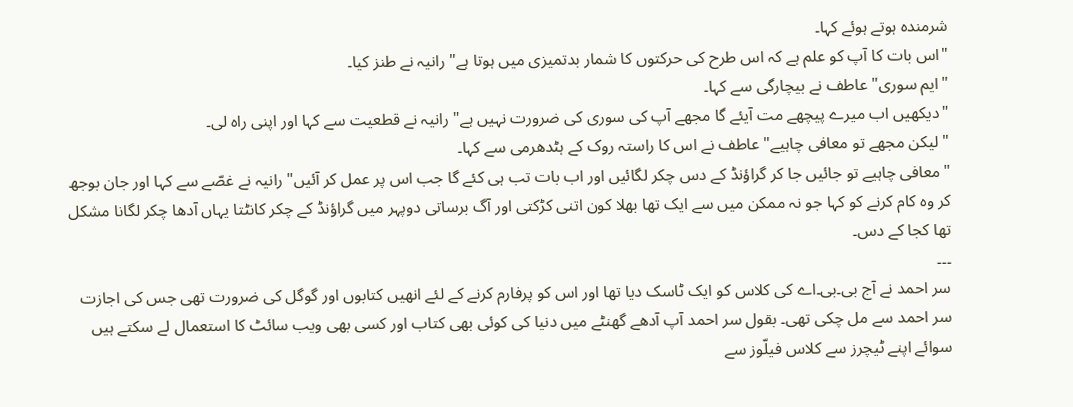شرمندہ ہوتے ہوئے کہا۔
"اس بات کا آپ کو علم ہے کہ اس طرح کی حرکتوں کا شمار بدتمیزی میں ہوتا ہے" رانیہ نے طنز کیا۔
"ایم سوری" عاطف نے بیچارگی سے کہا۔
"دیکھیں اب میرے پیچھے مت آیئے گا مجھے آپ کی سوری کی ضرورت نہیں ہے" رانیہ نے قطعیت سے کہا اور اپنی راہ لی۔
"لیکن مجھے تو معافی چاہیے" عاطف نے اس کا راستہ روک کے ہٹدھرمی سے کہا۔
"معافی چاہیے تو جائیں جا کر گراؤنڈ کے دس چکر لگائیں اور اب بات تب ہی کئے گا جب اس پر عمل کر آئیں" رانیہ نے غصّے سے کہا اور جان بوجھ کر وہ کام کرنے کو کہا جو نہ ممکن میں سے ایک تھا بھلا کون اتنی کڑکتی اور آگ برساتی دوپہر میں گراؤنڈ کے چکر کانٹتا یہاں آدھا چکر لگانا مشکل تھا کجا کے دس۔
۔۔۔
سر احمد نے آج بی۔بی۔اے کی کلاس کو ایک ٹاسک دیا تھا اور اس کو پرفارم کرنے کے لئے انھیں کتابوں اور گوگل کی ضرورت تھی جس کی اجازت سر احمد سے مل چکی تھی۔ بقول سر احمد آپ آدھے گھنٹے میں دنیا کی کوئی بھی کتاب اور کسی بھی ویب سائٹ کا استعمال لے سکتے ہیں سوائے اپنے ٹیچرز سے کلاس فیلّوز سے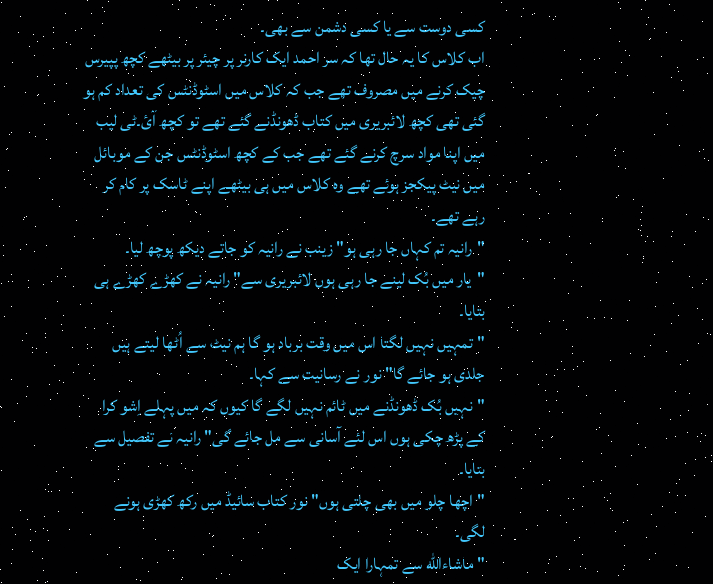کسی دوست سے یا کسی دشمن سے بھی۔
اب کلاس کا یہ حال تھا کہ سر احمد ایک کارنر پر چیئر پر بیٹھے کچھ پپیرس چیک کرنے میں مصروف تھے جب کہ کلاس میں اسٹوڈنٹس کی تعداد کم ہو گئی تھی کچھ لائبریری میں کتاب ڈھونڈنے گئے تھے تو کچھ آئ۔ٹی لیب میں اپنا مواد سرچ کرنے گئے تھے جب کے کچھ اسٹوڈنٹس جن کے موبائل میں نیٹ پیکجز ہوئے تھے وہ کلاس میں ہی بیٹھے اپنے ٹاسک پر کام کر رہے تھے۔
"رانیہ تم کہاں جا رہی ہو" زینب نے رانیہ کو جاتے دیکھ پوچھ لیا۔
"یار میں بُک لینے جا رہی ہوں لائبریری سے" رانیہ نے کھڑے کھڑے ہی بتایا۔
"تمہیں نہیں لگتا اس میں وقت برباد ہو گا ہم نیٹ سے اُٹھا لیتے ہیں جلدی ہو جائے گا" نور نے رسانیت سے کہا۔
"نہیں بُک ڈھونڈنے میں ٹائم نہیں لگے گا کیوں کہ میں پہلے اِشو کرا کے پڑھ چکی ہوں اس لئے آسانی سے مل جائے گی" رانیہ نے تفصیل سے بتایا۔
"اچھا چلو میں بھی چلتی ہوں" نور کتاب سائیڈ میں رکھ کھڑی ہونے لگی۔
"ماشاءالله سے تمہارا ایک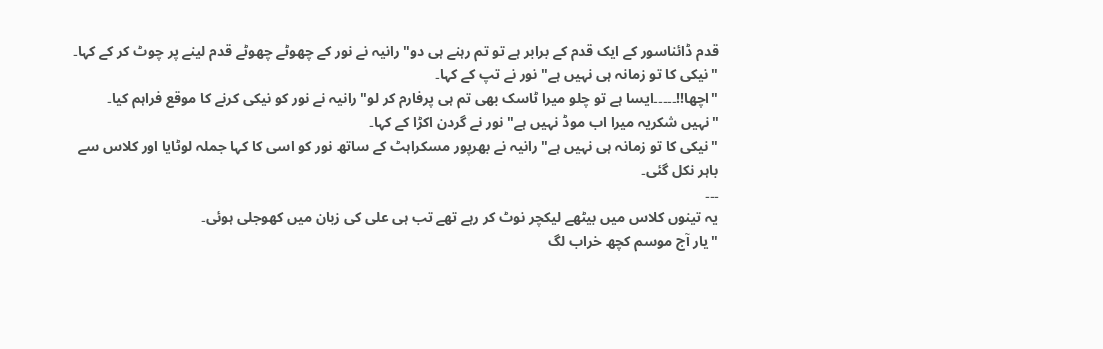قدم ڈائناسور کے ایک قدم کے برابر ہے تو تم رہنے ہی دو" رانیہ نے نور کے چھوٹے چھوٹے قدم لینے پر چوٹ کر کے کہا۔
"نیکی کا تو زمانہ ہی نہیں ہے" نور نے تپ کے کہا۔
"اچھا!!۔۔۔۔۔ایسا ہے تو چلو میرا ٹاسک بھی تم ہی پرفارم کر لو" رانیہ نے نور کو نیکی کرنے کا موقع فراہم کیا۔
"نہیں شکریہ میرا اب موڈ نہیں ہے" نور نے گردن اکڑا کے کہا۔
"نیکی کا تو زمانہ ہی نہیں ہے" رانیہ نے بھرپور مسکراہٹ کے ساتھ نور کو اسی کا کہا جملہ لوٹایا اور کلاس سے باہر نکل گئی۔
۔۔۔
یہ تینوں کلاس میں بیٹھے لیکچر نوٹ کر رہے تھے تب ہی علی کی زبان میں کھوجلی ہوئی۔
"یار آج موسم کچھ خراب لگ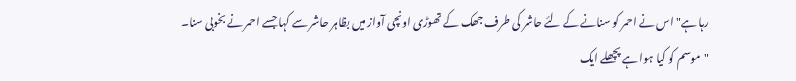رہا ہے" اس نے احمر کو سنانے کے لئے حاشر کی طرف جھک کے تھوڑی اونچی آواز میں بظاہر حاشر سے کہا جسے احمر نے بخوبی سنا۔
"موسم کو کیا ہوا ہے پچھلے ایک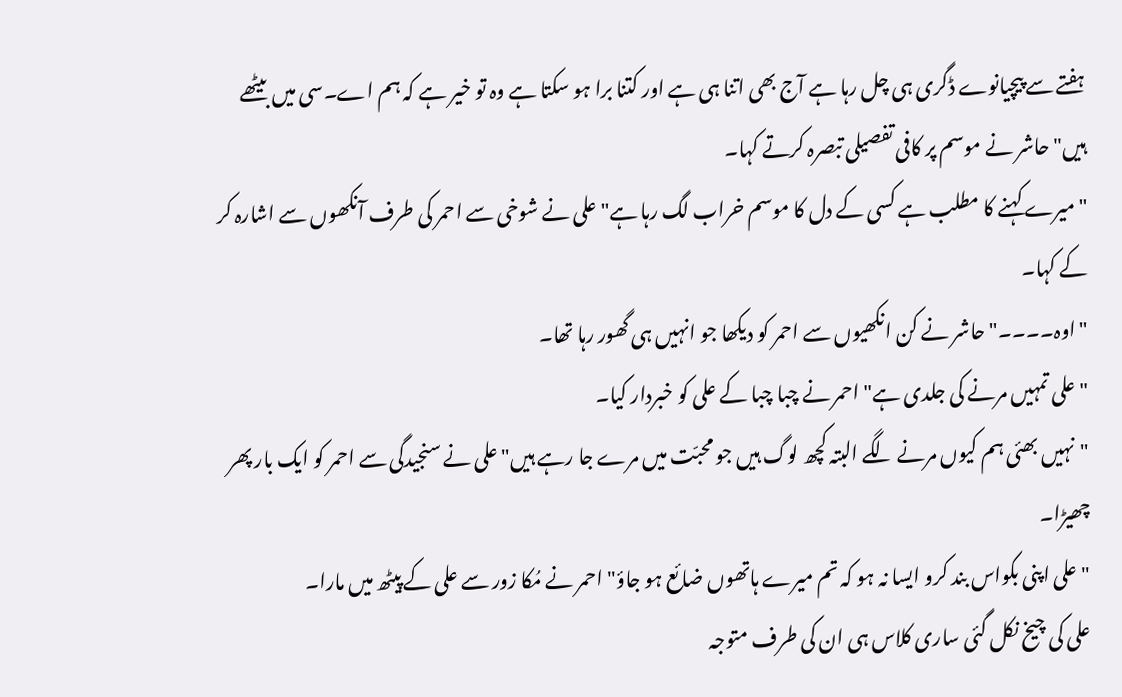ہفتے سے پیچیانوے ڈگری ہی چل رہا ہے آج بھی اتنا ہی ہے اور کتنا برا ہو سکتا ہے وہ تو خیر ہے کہ ہم اے۔سی میں بیٹھے ہیں" حاشر نے موسم پر کافی تفصیلی تبصرہ کرتے کہا۔
"میرے کہنے کا مطلب ہے کسی کے دل کا موسم خراب لگ رہا ہے" علی نے شوخی سے احمر کی طرف آنکھوں سے اشارہ کر کے کہا۔
"اوہ۔۔۔۔" حاشر نے کن انکھیوں سے احمر کو دیکھا جو انہیں ہی گھور رہا تھا۔
"علی تمہیں مرنے کی جلدی ہے" احمر نے چبا چبا کے علی کو خبردار کیا۔
"نہیں بھئی ہم کیوں مرنے لگے البتہ کچھ لوگ ہیں جو محبّت میں مرے جا رہے ہیں" علی نے سنجیدگی سے احمر کو ایک بار پھر چھیڑا۔
"علی اپنی بکواس بند کرو ایسا نہ ہو کہ تم میرے ہاتھوں ضائع ہو جاؤ" احمر نے مُکا زور سے علی کے پیٹھ میں مارا۔
علی کی چیخ نکل گئی ساری کلاس ہی ان کی طرف متوجہ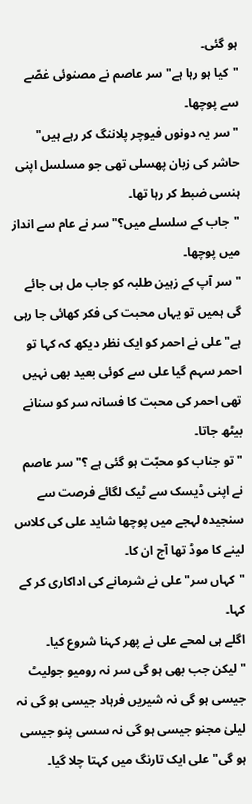ہو گئی۔
"کیا ہو رہا ہے" سر عاصم نے مصنوئی غصّے سے پوچھا۔
"سر یہ دونوں فیوچر پلاننگ کر رہے ہیں" حاشر کی زبان پھسلی تھی جو مسلسل اپنی ہنسی ضبط کر رہا تھا۔
"جاب کے سلسلے میں؟" سر نے عام سے انداز میں پوچھا۔
"سر آپ کے زہین طلبہ کو جاب مل ہی جائے گی ہمیں تو یہاں محبت کی فکر کھائی جا رہی ہے" علی نے احمر کو ایک نظر دیکھ کہ کہا تو احمر سہم گیا علی سے کوئی بعید بھی نہیں تھی احمر کی محبت کا فسانہ سر کو سنانے بیٹھ جاتا۔
"تو جناب کو محبّت ہو گئی ہے ؟" سر عاصم نے اپنی ڈیسک سے ٹیک لگائے فرصت سے سنجیدہ لہجے میں پوچھا شاید علی کی کلاس لینے کا موڈ تھا آج ان کا۔
"کہاں سر" علی نے شرمانے کی اداکاری کر کے کہا۔
اگلے ہی لمحے علی نے پھر کہنا شروع کیا۔
"لیکن جب بھی ہو گی سر نہ رومیو جولیٹ جیسی ہو گی نہ شیریں فرہاد جیسی ہو گی نہ لیلیٰ مجنو جیسی ہو گی نہ سسی پنو جیسی ہو گی" علی ایک تارنگ میں کہتا چلا گیا۔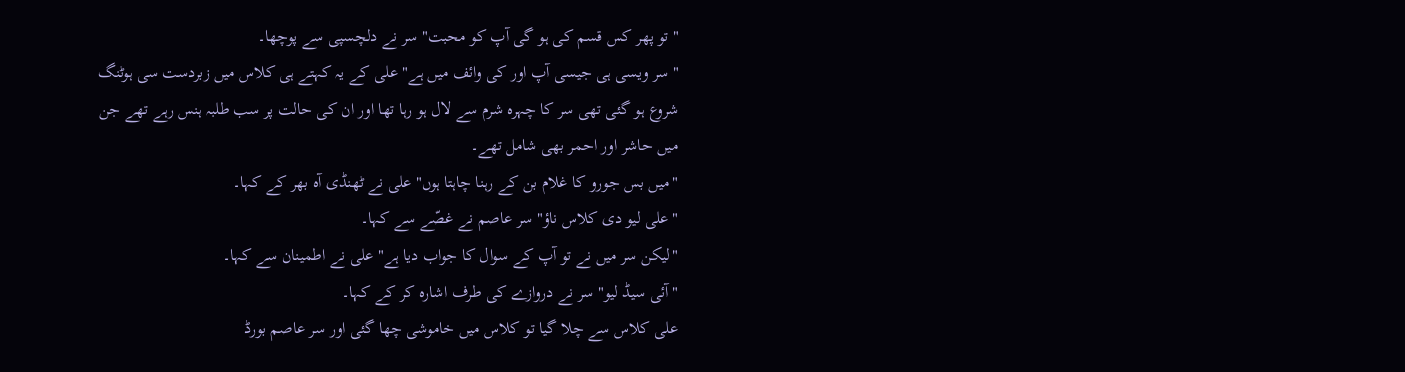"تو پھر کس قسم کی ہو گی آپ کو محبت" سر نے دلچسپی سے پوچھا۔
"سر ویسی ہی جیسی آپ اور کی وائف میں ہے" علی کے یہ کہتے ہی کلاس میں زبردست سی ہوٹنگ شروع ہو گئی تھی سر کا چہرہ شرم سے لال ہو رہا تھا اور ان کی حالت پر سب طلبہ ہنس رہے تھے جن میں حاشر اور احمر بھی شامل تھے۔
"میں بس جورو کا غلام بن کے رہنا چاہتا ہوں" علی نے ٹھنڈی آہ بھر کے کہا۔
"علی لیو دی کلاس ناؤ" سر عاصم نے غصّے سے کہا۔
"لیکن سر میں نے تو آپ کے سوال کا جواب دیا ہے" علی نے اطمینان سے کہا۔
"آئی سیڈ لیو" سر نے دروازے کی طرف اشارہ کر کے کہا۔
علی کلاس سے چلا گیا تو کلاس میں خاموشی چھا گئی اور سر عاصم بورڈ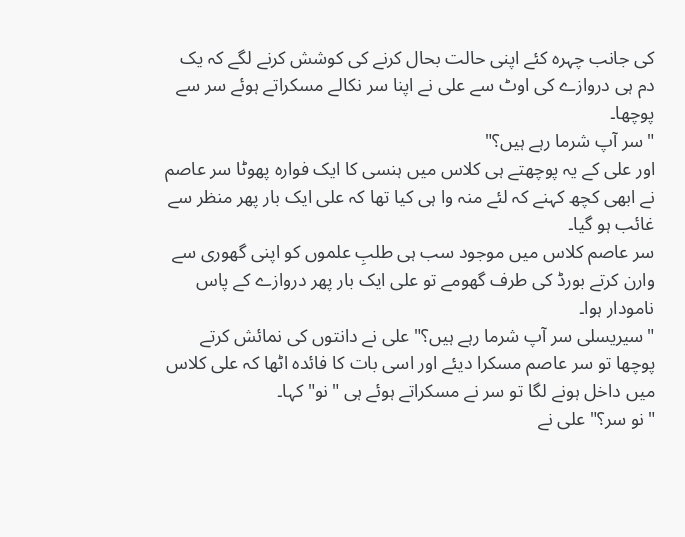کی جانب چہرہ کئے اپنی حالت بحال کرنے کی کوشش کرنے لگے کہ یک دم ہی دروازے کی اوٹ سے علی نے اپنا سر نکالے مسکراتے ہوئے سر سے پوچھا۔
"سر آپ شرما رہے ہیں؟"
اور علی کے یہ پوچھتے ہی کلاس میں ہنسی کا ایک فوارہ پھوٹا سر عاصم نے ابھی کچھ کہنے کہ لئے منہ وا ہی کیا تھا کہ علی ایک بار پھر منظر سے غائب ہو گیا۔
سر عاصم کلاس میں موجود سب ہی طلبِ علموں کو اپنی گھوری سے وارن کرتے بورڈ کی طرف گھومے تو علی ایک بار پھر دروازے کے پاس نامودار ہوا۔
"سیریسلی سر آپ شرما رہے ہیں؟" علی نے دانتوں کی نمائش کرتے پوچھا تو سر عاصم مسکرا دیئے اور اسی بات کا فائدہ اٹھا کہ علی کلاس میں داخل ہونے لگا تو سر نے مسکراتے ہوئے ہی "نو" کہا۔
"نو سر؟" علی نے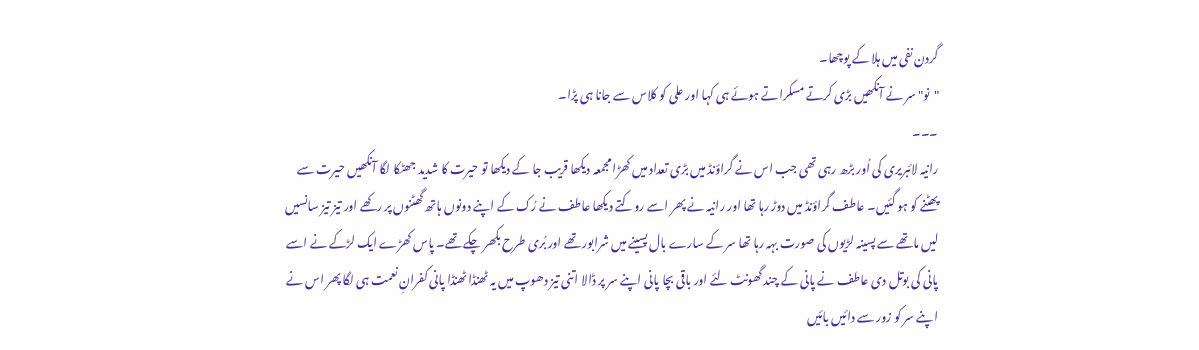گردن نفی میں ہلا کے پوچھا۔
"نو" سر نے آنکھیں بڑی کرتے مسکراتے ہوئے ہی کہا اور علی کو کلاس سے جانا ہی پڑا۔
۔۔۔
رانیہ لائبریری کی اُور بڑھ رہی تھی جب اس نے گراؤنڈ میں بڑی تعداد میں کھڑا مجمعہ دیکھا قریب جا کے دیکھا تو حیرت کا شدید جھٹکا لگا آنکھیں حیرت سے پھٹنے کو ہو گئیں۔ عاطف گراؤنڈ میں دوڑ رہا تھا اور رانیہ نے پھر اسے روکتے دیکھا عاطف نے رُک کے اپنے دونوں ہاتھ گھٹنوں پر رکھے اور تیز تیز سانسیں لیں ماتھے سے پسینہ لڑیوں کی صورت بہہ رہا تھا سر کے سارے بال پسینے میں شرابور تھے اور بُری طرح بکھر چکے تھے۔ پاس کھڑے ایک لڑکے نے اسے پانی کی بوتل دی عاطف نے پانی کے چند گھونٹ لئے اور باقی بچا پانی اپنے سر پر ڈالا اتنی تیز دھوپ میں یہ ٹھنڈا ٹھنڈا پانی کفرانِ نعمت ہی لگا پھر اس نے اپنے سر کو زور سے دائیں بائیں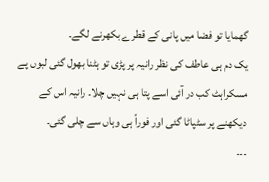گھمایا تو فضا میں پانی کے قطرے بکھرنے لگے۔
یک دم ہی عاطف کی نظر رانیہ پر پڑی تو ہٹنا بھول گئی لبوں پے مسکراہٹ کب در آئی اسے پتا ہی نہیں چلا۔ رانیہ اس کے دیکھنے پر سٹپاٹا گئی اور فوراً ہی وہاں سے چلی گئی۔
۔۔۔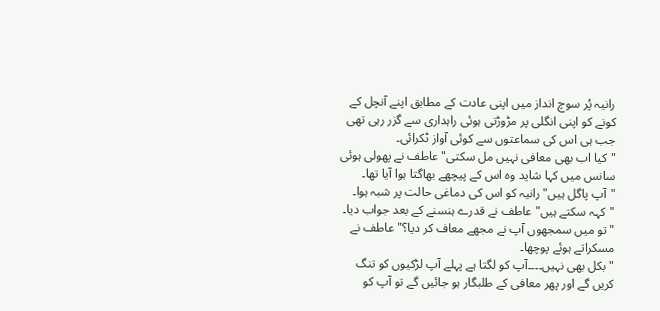رانیہ پُر سوچ انداز میں اپنی عادت کے مطابق اپنے آنچل کے کونے کو اپنی انگلی پر مڑوڑتی ہوئی راہداری سے گزر رہی تھی جب ہی اس کی سماعتوں سے کوئی آواز ٹکرائی۔
"کیا اب بھی معافی نہیں مل سکتی" عاطف نے پھولی ہوئی سانس میں کہا شاید وہ اس کے پیچھے بھاگتا ہوا آیا تھا۔
"آپ پاگل ہیں" رانیہ کو اس کی دماغی حالت پر شبہ ہوا۔
"کہہ سکتے ہیں" عاطف نے قدرے ہنسنے کے بعد جواب دیا۔
"تو میں سمجھوں آپ نے مجھے معاف کر دیا؟" عاطف نے مسکراتے ہوئے پوچھا۔
"بکل بھی نہیں۔۔۔۔آپ کو لگتا ہے پہلے آپ لڑکیوں کو تنگ کریں گے اور پھر معافی کے طلبگار ہو جائیں گے تو آپ کو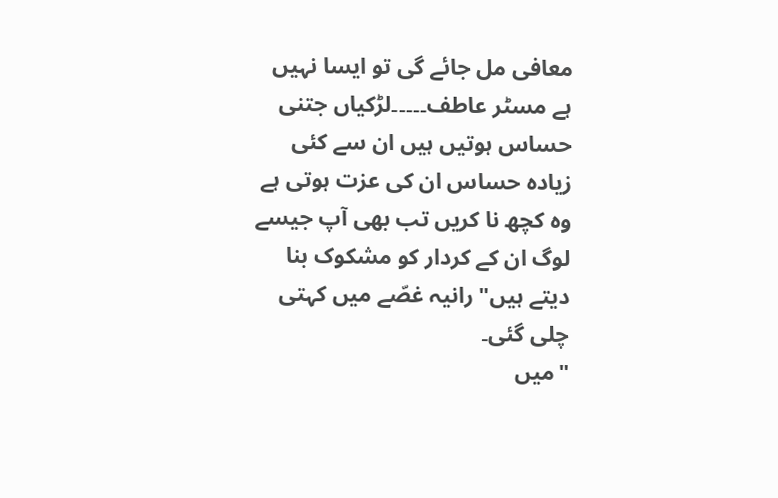معافی مل جائے گی تو ایسا نہیں ہے مسٹر عاطف۔۔۔۔۔لڑکیاں جتنی حساس ہوتیں ہیں ان سے کئی زیادہ حساس ان کی عزت ہوتی ہے وہ کچھ نا کریں تب بھی آپ جیسے لوگ ان کے کردار کو مشکوک بنا دیتے ہیں" رانیہ غصّے میں کہتی چلی گئی۔
"میں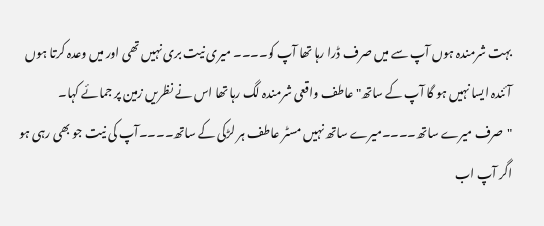بہت شرمندہ ہوں آپ سے میں صرف ڈرا رہا تھا آپ کو۔۔۔۔ میری نیت بری نہیں تھی اور میں وعدہ کرتا ہوں آئندہ ایسا نہیں ہو گا آپ کے ساتھ" عاطف واقعی شرمندہ لگ رہا تھا اس نے نظریں زمین پر جمائے کہا۔
"صرف میرے ساتھ۔۔۔۔میرے ساتھ نہیں مسٹر عاطف ہر لڑکی کے ساتھ۔۔۔۔آپ کی نیت جو بھی رہی ہو اگر آپ اب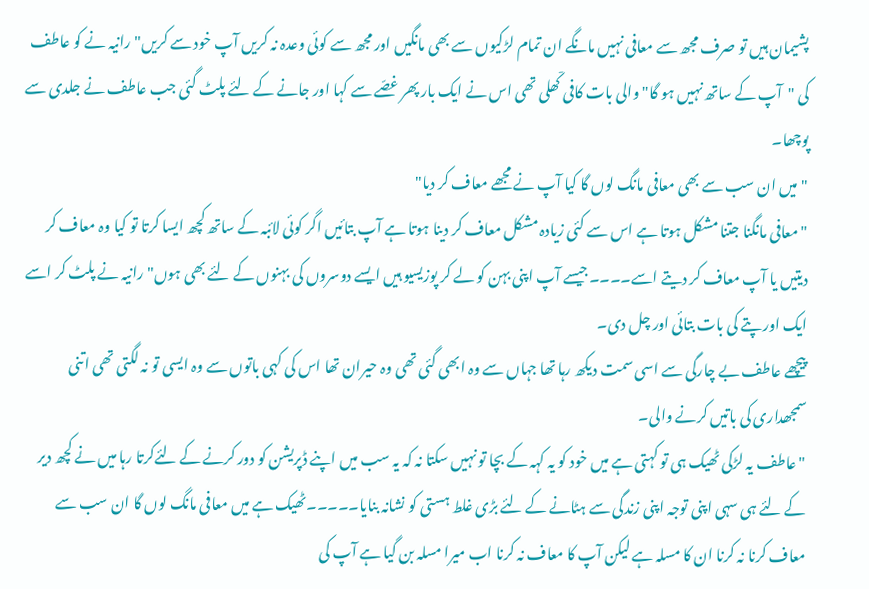پشیمان ہیں تو صرف مجھ سے معافی نہیں مانگے ان تمام لڑکیوں سے بھی مانگیں اور مجھ سے کوئی وعدہ نہ کریں آپ خود سے کریں" رانیہ نے کو عاطف کی "آپ کے ساتھ نہیں ہو گا" والی بات کافی کٙھلی تھی اس نے ایک بار پھر غصّے سے کہا اور جانے کے لئے پلٹ گئی جب عاطف نے جلدی سے پوچھا۔
"میں ان سب سے بھی معافی مانگ لوں گا کیا آپ نے مجھے معاف کر دیا"
"معافی مانگنا جتنا مشکل ہوتا ہے اس سے کئی زیادہ مشکل معاف کر دینا ہوتا ہے آپ بتائیں اگر کوئی لائبہ کے ساتھ کچھ ایسا کرتا تو کیا وہ معاف کر دیتیں یا آپ معاف کر دیتے اسے۔۔۔۔جیسے آپ اپنی بہن کو لے کر پوزیسیو ہیں ایسے دوسروں کی بہنوں کے لئے بھی ہوں" رانیہ نے پلٹ کر اسے ایک اور پتے کی بات بتائی اور چل دی۔
پیچھے عاطف بے چارگی سے اسی سمت دیکھ رہا تھا جہاں سے وہ ابھی گئی تھی وہ حیران تھا اس کی کہی باتوں سے وہ ایسی تو نہ لگتی تھی اتنی سمجھداری کی باتیں کرنے والی۔
"عاطف یہ لڑکی ٹھیک ہی تو کہتی ہے میں خود کو یہ کہہ کے بچا تو نہیں سکتا نہ کہ یہ سب میں اپنے ڈپریشن کو دور کرنے کے لئےکرتا رہا میں نے کچھ دیر کے لئے ہی سہی اپنی توجہ اپنی زندگی سے ہٹانے کے لئے بڑی غلط ہستی کو نشانہ بنایا۔۔۔۔۔ٹھیک ہے میں معافی مانگ لوں گا ان سب سے معاف کرنا نہ کرنا ان کا مسلہ ہے لیکن آپ کا معاف نہ کرنا اب میرا مسلہ بن گیا ہے آپ کی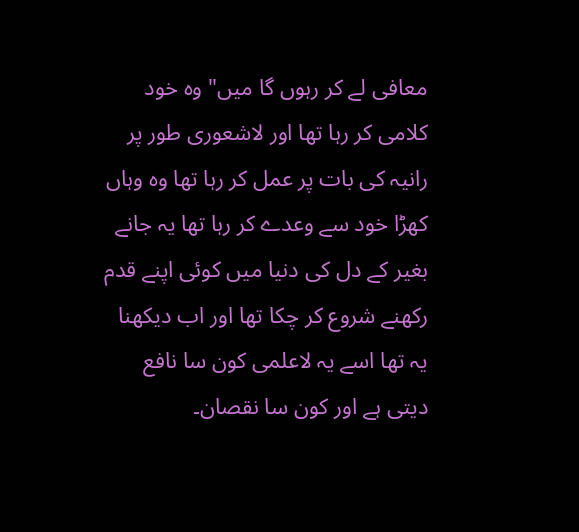معافی لے کر رہوں گا میں" وہ خود کلامی کر رہا تھا اور لاشعوری طور پر رانیہ کی بات پر عمل کر رہا تھا وہ وہاں کھڑا خود سے وعدے کر رہا تھا یہ جانے بغیر کے دل کی دنیا میں کوئی اپنے قدم رکھنے شروع کر چکا تھا اور اب دیکھنا یہ تھا اسے یہ لاعلمی کون سا نافع دیتی ہے اور کون سا نقصان۔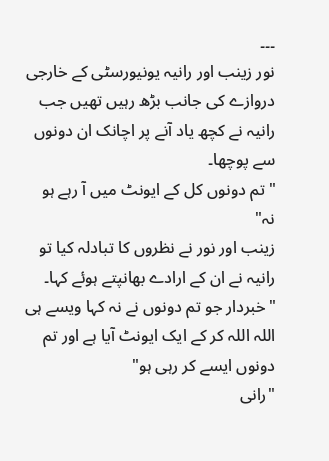۔۔۔
نور زینب اور رانیہ یونیورسٹی کے خارجی دروازے کی جانب بڑھ رہیں تھیں جب رانیہ نے کچھ یاد آنے پر اچانک ان دونوں سے پوچھا۔
"تم دونوں کل کے ایونٹ میں آ رہے ہو نہ"
زینب اور نور نے نظروں کا تبادلہ کیا تو رانیہ نے ان کے ارادے بھانپتے ہوئے کہا۔
"خبردار جو تم دونوں نے نہ کہا ویسے ہی اللہ اللہ کر کے ایک ایونٹ آیا ہے اور تم دونوں ایسے کر رہی ہو"
"رانی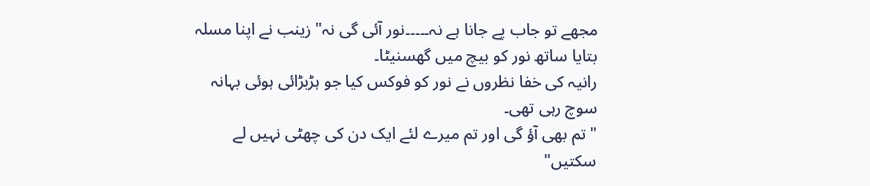مجھے تو جاب پے جانا ہے نہ۔۔۔۔۔نور آئی گی نہ" زینب نے اپنا مسلہ بتایا ساتھ نور کو بیچ میں گھسنیٹا۔
رانیہ کی خفا نظروں نے نور کو فوکس کیا جو ہڑبڑائی ہوئی بہانہ سوچ رہی تھی۔
"تم بھی آؤ گی اور تم میرے لئے ایک دن کی چھٹی نہیں لے سکتیں"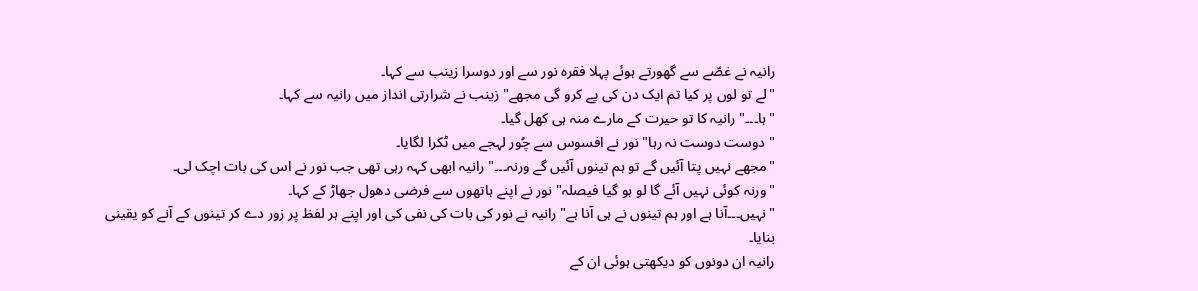رانیہ نے غصّے سے گھورتے ہوئے پہلا فقرہ نور سے اور دوسرا زینب سے کہا۔
"لے تو لوں پر کیا تم ایک دن کی پے کرو گی مجھے" زینب نے شرارتی انداز میں رانیہ سے کہا۔
"ہا۔۔۔" رانیہ کا تو حیرت کے مارے منہ ہی کھل گیا۔
"دوست دوست نہ رہا" نور نے افسوس سے چُور لہجے میں ٹکرا لگایا۔
"مجھے نہیں پتا آئیں گے تو ہم تینوں آئیں گے ورنہ۔۔۔" رانیہ ابھی کہہ رہی تھی جب نور نے اس کی بات اچک لی۔
"ورنہ کوئی نہیں آئے گا لو ہو گیا فیصلہ" نور نے اپنے ہاتھوں سے فرضی دھول جھاڑ کے کہا۔
"نہیں۔۔۔آنا ہے اور ہم تینوں نے ہی آنا ہے" رانیہ نے نور کی بات کی نفی کی اور اپنے ہر لفظ پر زور دے کر تینوں کے آنے کو یقینی بنایا۔
رانیہ ان دونوں کو دیکھتی ہوئی ان کے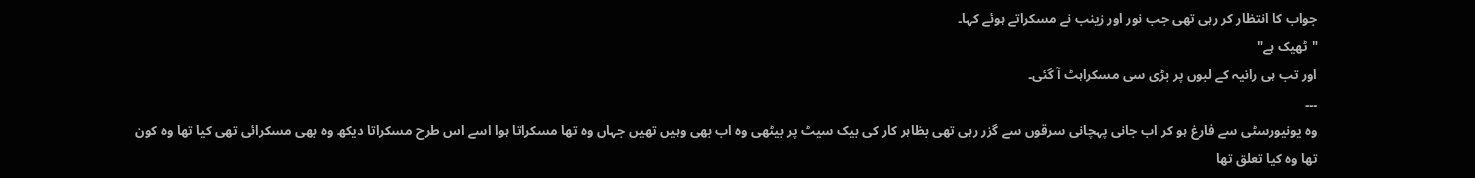جواب کا انتظار کر رہی تھی جب نور اور زینب نے مسکراتے ہوئے کہا۔
"ٹھیک ہے"
اور تب ہی رانیہ کے لبوں پر بڑی سی مسکراہٹ آ گئی۔
۔۔۔
وہ یونیورسٹی سے فارغ ہو کر اب جانی پہچانی سرقوں سے گزر رہی تھی بظاہر کار کی بیک سیٹ پر بیٹھی وہ اب بھی وہیں تھیں جہاں وہ تھا مسکراتا ہوا اسے اس طرح مسکراتا دیکھ وہ بھی مسکرائی تھی کیا تھا وہ کون تھا وہ کیا تعلق تھا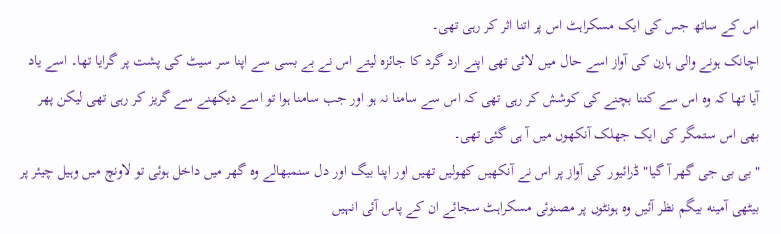اس کے ساتھ جس کی ایک مسکراہٹ اس پر اتنا اثر کر رہی تھی۔
اچانک ہونے والی ہارن کی آواز اسے حال میں لائی تھی اپنے ارد گرد کا جائزہ لیتے اس نے بے بسی سے اپنا سر سیٹ کی پشت پر گرایا تھا۔ اسے یاد آیا تھا کہ وہ اس سے کتنا بچنے کی کوشش کر رہی تھی کہ اس سے سامنا نہ ہو اور جب سامنا ہوا تو اسے دیکھنے سے گریز کر رہی تھی لیکن پھر بھی اس ستمگر کی ایک جھلک آنکھوں میں آ ہی گئی تھی۔
"بی بی جی گھر آ گیا" ڈرائیور کی آواز پر اس نے آنکھیں کھولیں تھیں اور اپنا بیگ اور دل سنمبھالے وہ گھر میں داخل ہوئی تو لاونچ میں وہیل چیئر پر بیٹھی آمینه بیگم نظر آئیں وہ ہونٹوں پر مصنوئی مسکراہٹ سجائے ان کے پاس آئی انہیں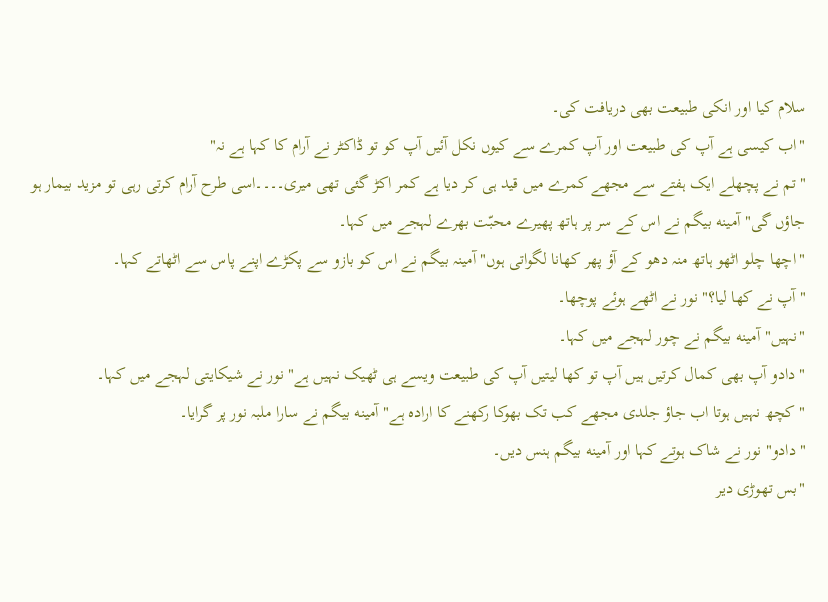سلام کیا اور انکی طبیعت بھی دریافت کی۔
"اب کیسی ہے آپ کی طبیعت اور آپ کمرے سے کیوں نکل آئیں آپ کو تو ڈاکٹر نے آرام کا کہا ہے نہ"
"تم نے پچھلے ایک ہفتے سے مجھے کمرے میں قید ہی کر دیا ہے کمر اکڑ گئی تھی میری۔۔۔۔اسی طرح آرام کرتی رہی تو مزید بیمار ہو جاؤں گی" آمینه بیگم نے اس کے سر پر ہاتھ پھیرے محبّت بھرے لہجے میں کہا۔
"اچھا چلو اٹھو ہاتھ منہ دھو کے آؤ پھر کھانا لگواتی ہوں" آمینہ بیگم نے اس کو بازو سے پکڑے اپنے پاس سے اٹھاتے کہا۔
"آپ نے کھا لیا؟" نور نے اٹھے ہوئے پوچھا۔
"نہیں" آمینه بیگم نے چور لہجے میں کہا۔
"دادو آپ بھی کمال کرتیں ہیں آپ تو کھا لیتیں آپ کی طبیعت ویسے ہی ٹھیک نہیں ہے" نور نے شیکایتی لہجے میں کہا۔
"کچھ نہیں ہوتا اب جاؤ جلدی مجھے کب تک بھوکا رکھنے کا ارادہ ہے" آمینه بیگم نے سارا ملبہ نور پر گرایا۔
"دادو" نور نے شاک ہوتے کہا اور آمینه بیگم ہنس دیں۔
"بس تھوڑی دیر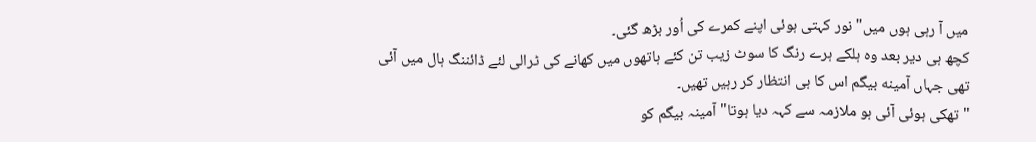میں آ رہی ہوں میں" نور کہتی ہوئی اپنے کمرے کی اُور بڑھ گئی۔
کچھ ہی دیر بعد وہ ہلکے ہرے رنگ کا سوٹ زیب تن کئے ہاتھوں میں کھانے کی ٹرالی لئے ڈائننگ ہال میں آئی تھی جہاں آمینه بیگم اس کا ہی انتظار کر رہیں تھیں۔
"تھکی ہوئی آئی ہو ملازمہ سے کہہ دیا ہوتا" آمینہ بیگم کو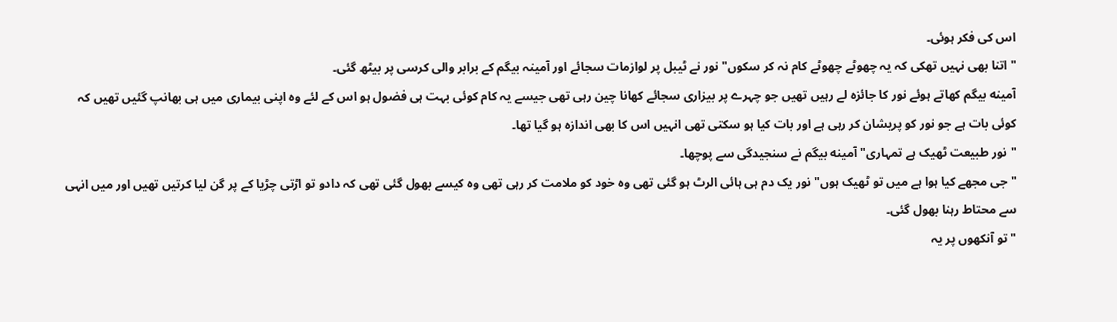اس کی فکر ہوئی۔
"اتنا بھی نہیں تھکی کہ یہ چھوٹے چھوٹے کام نہ کر سکوں" نور نے ٹیبل پر لوازمات سجائے اور آمینہ بیگم کے برابر والی کرسی پر بیٹھ گئی۔
آمینه بیگم کھاتے ہوئے نور کا جائزہ لے رہیں تھیں جو چہرے پر بیزاری سجائے کھانا چین رہی تھی جیسے یہ کام کوئی بہت ہی فضول ہو اس کے لئے وہ اپنی بیماری میں ہی بھانپ گئیں تھیں کہ کوئی بات ہے جو نور کو پریشان کر رہی ہے اور بات کیا ہو سکتی تھی انہیں اس کا بھی اندازہ ہو گیا تھا۔
"نور طبیعت ٹھیک ہے تمہاری" آمینه بیگم نے سنجیدگی سے پوچھا۔
"جی مجھے کیا ہوا ہے میں تو ٹھیک ہوں" نور یک دم ہی ہائی الرٹ ہو گئی تھی وہ خود کو ملامت کر رہی تھی وہ کیسے بھول گئی تھی کہ دادو تو اڑتی چڑیا کے پر گن لیا کرتیں تھیں اور میں انہی سے محتاط رہنا بھول گئی۔
"تو آنکھوں پر یہ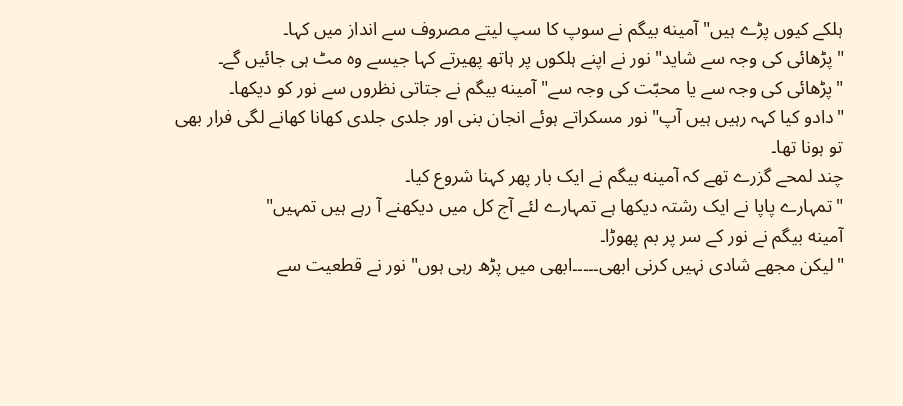ہلکے کیوں پڑے ہیں" آمینه بیگم نے سوپ کا سپ لیتے مصروف سے انداز میں کہا۔
"پڑھائی کی وجہ سے شاید" نور نے اپنے ہلکوں پر ہاتھ پھیرتے کہا جیسے وہ مٹ ہی جائیں گے۔
"پڑھائی کی وجہ سے یا محبّت کی وجہ سے" آمینه بیگم نے جتاتی نظروں سے نور کو دیکھا۔
"دادو کیا کہہ رہیں ہیں آپ" نور مسکراتے ہوئے انجان بنی اور جلدی جلدی کھانا کھانے لگی فرار بھی تو ہونا تھا۔
چند لمحے گزرے تھے کہ آمینه بیگم نے ایک بار پھر کہنا شروع کیا۔
"تمہارے پاپا نے ایک رشتہ دیکھا ہے تمہارے لئے آج کل میں دیکھنے آ رہے ہیں تمہیں"
آمینه بیگم نے نور کے سر پر بم پھوڑا۔
"لیکن مجھے شادی نہیں کرنی ابھی۔۔۔۔۔ابھی میں پڑھ رہی ہوں" نور نے قطعیت سے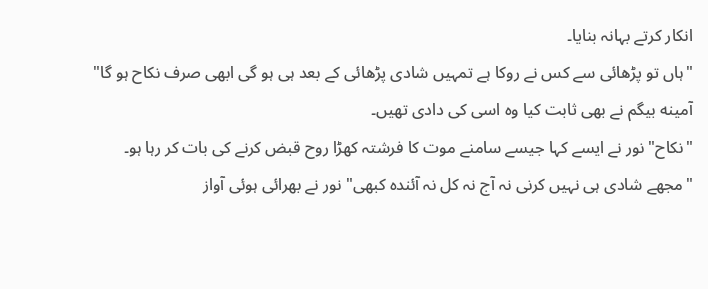انکار کرتے بہانہ بنایا۔
"ہاں تو پڑھائی سے کس نے روکا ہے تمہیں شادی پڑھائی کے بعد ہی ہو گی ابھی صرف نکاح ہو گا" آمینه بیگم نے بھی ثابت کیا وہ اسی کی دادی تھیں۔
"نکاح" نور نے ایسے کہا جیسے سامنے موت کا فرشتہ کھڑا روح قبض کرنے کی بات کر رہا ہو۔
"مجھے شادی ہی نہیں کرنی نہ آج نہ کل نہ آئندہ کبھی" نور نے بھرائی ہوئی آواز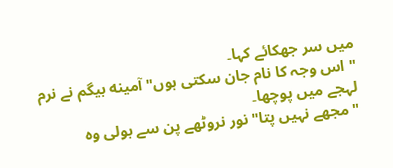میں سر جھکائے کہا۔
"اس وجہ کا نام جان سکتی ہوں" آمینه بیگم نے نرم لہجے میں پوچھا۔
"مجھے نہیں پتا" نور نروٹھے پن سے بولی وہ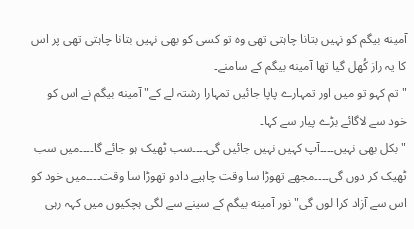آمینه بیگم کو نہیں بتانا چاہتی تھی وہ تو کسی کو بھی نہیں بتانا چاہتی تھی پر اس کا یہ راز کُھل گیا تھا آمینه بیگم کے سامنے۔
"تم کہو تو میں اور تمہارے پاپا جائیں تمہارا رشتہ لے کے" آمینه بیگم نے اس کو خود سے لاگائے بڑے پیار سے کہا۔
"بکل بھی نہیں۔۔۔۔آپ کہیں نہیں جائیں گی۔۔۔۔سب ٹھیک ہو جائے گا۔۔۔۔میں سب ٹھیک کر دوں گی۔۔۔۔مجھے تھوڑا سا وقت چاہیے دادو تھوڑا سا وقت۔۔۔۔میں خود کو اس سے آزاد کرا لوں گی" نور آمینه بیگم کے سینے سے لگی ہچکیوں میں کہہ رہی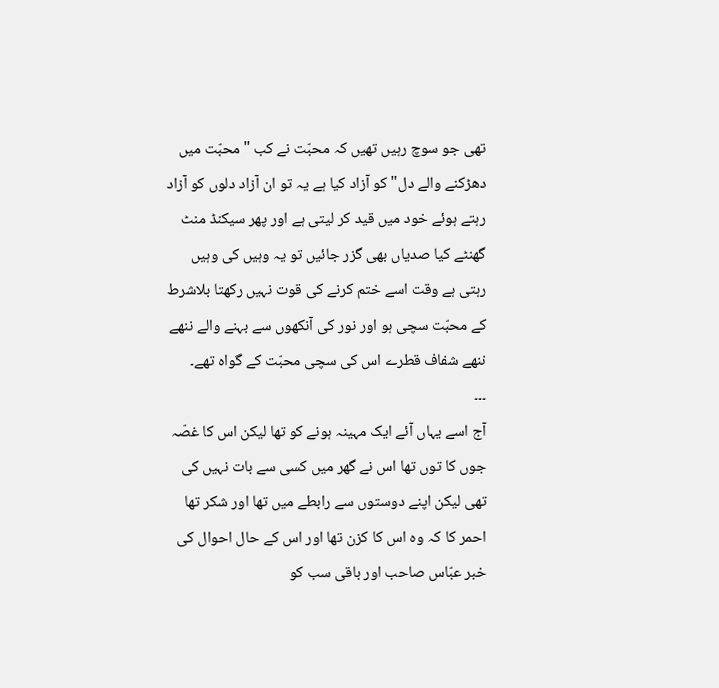تھی جو سوچ رہیں تھیں کہ محبّت نے کب "محبّت میں دھڑکنے والے دل" کو آزاد کیا ہے یہ تو ان آزاد دلوں کو آزاد رہتے ہوئے خود میں قید کر لیتی ہے اور پھر سیکنڈ منٹ گھنٹے کیا صدیاں بھی گزر جائیں تو یہ وہیں کی وہیں رہتی ہے وقت اسے ختم کرنے کی قوت نہیں رکھتا بلاشرط کے محبّت سچی ہو اور نور کی آنکھوں سے بہنے والے ننھے ننھے شفاف قطرے اس کی سچی محبّت کے گواہ تھے۔
۔۔۔
آج اسے یہاں آئے ایک مہینہ ہونے کو تھا لیکن اس کا غصّہ جوں کا توں تھا اس نے گھر میں کسی سے بات نہیں کی تھی لیکن اپنے دوستوں سے رابطے میں تھا اور شکر تھا احمر کا کہ وہ اس کا کزن تھا اور اس کے حال احوال کی خبر عبّاس صاحب اور باقی سب کو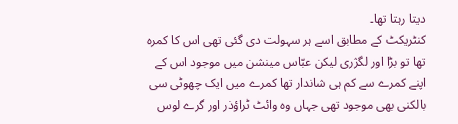دیتا رہتا تھا۔
کنٹریکٹ کے مطابق اسے ہر سہولت دی گئی تھی اس کا کمرہ تھا تو بڑا اور لگژری لیکن عبّاس مینشن میں موجود اس کے اپنے کمرے سے کم ہی شاندار تھا کمرے میں ایک چھوٹی سی بالکنی بھی موجود تھی جہاں وہ وائٹ ٹراؤذر اور گرے لوس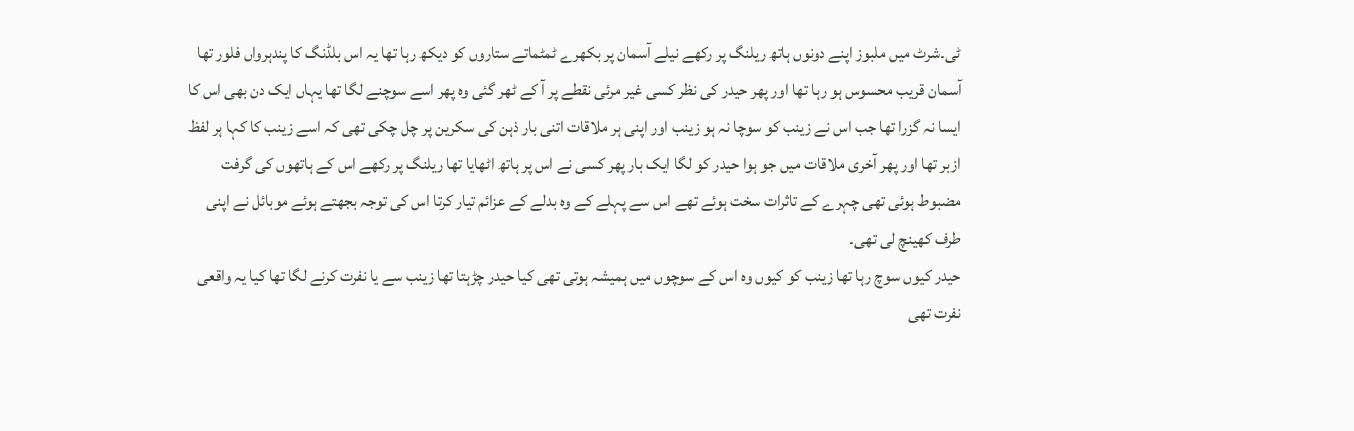ٹی۔شرٹ میں ملبوز اپنے دونوں ہاتھ ریلنگ پر رکھے نیلے آسمان پر بکھرے ٹمٹماتے ستاروں کو دیکھ رہا تھا یہ اس بلڈنگ کا پندہرواں فلور تھا آسمان قریب محسوس ہو رہا تھا اور پھر حیدر کی نظر کسی غیر مرئی نقطے پر آ کے ٹھر گئی وہ پھر اسے سوچنے لگا تھا یہاں ایک دن بھی اس کا ایسا نہ گزرا تھا جب اس نے زینب کو سوچا نہ ہو زینب اور اپنی ہر ملاقات اتنی بار ذہن کی سکرین پر چل چکی تھی کہ اسے زینب کا کہا ہر لفظ ازبر تھا اور پھر آخری ملاقات میں جو ہوا حیدر کو لگا ایک بار پھر کسی نے اس پر ہاتھ اٹھایا تھا ریلنگ پر رکھے اس کے ہاتھوں کی گرفت مضبوط ہوئی تھی چہرے کے تاثرات سخت ہوئے تھے اس سے پہلے کے وہ بدلے کے عزائم تیار کرتا اس کی توجہ بجھتے ہوئے موبائل نے اپنی طرف کھینچ لی تھی۔
حیدر کیوں سوچ رہا تھا زینب کو کیوں وہ اس کے سوچوں میں ہمیشہ ہوتی تھی کیا حیدر چڑہتا تھا زینب سے یا نفرت کرنے لگا تھا کیا یہ واقعی نفرت تھی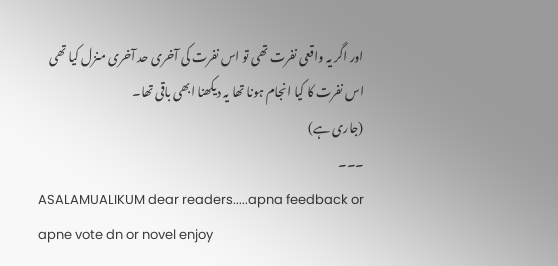اور اگر یہ واقعی نفرت تھی تو اس نفرت کی آخری حد آخری منزل کیا تھی اس نفرت کا کیا انجام ہونا تھا یہ دیکھنا ابھی باقی تھا۔
(جاری ہے)
۔۔۔
ASALAMUALIKUM dear readers.....apna feedback or apne vote dn or novel enjoy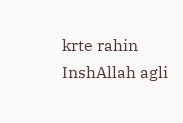krte rahin InshAllah agli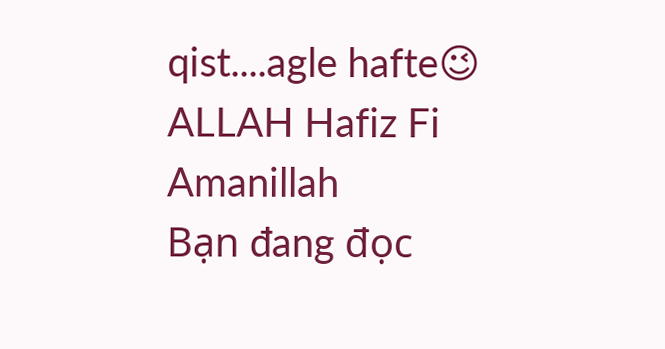qist....agle hafte😉
ALLAH Hafiz Fi Amanillah
Bạn đang đọc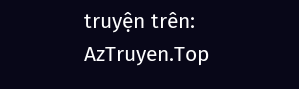truyện trên: AzTruyen.Top